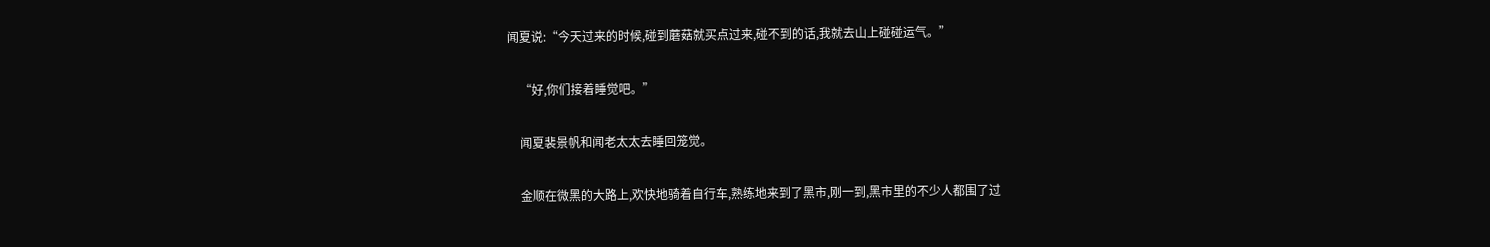闻夏说:“今天过来的时候,碰到蘑菇就买点过来,碰不到的话,我就去山上碰碰运气。”

    “好,你们接着睡觉吧。”

    闻夏裴景帆和闻老太太去睡回笼觉。

    金顺在微黑的大路上,欢快地骑着自行车,熟练地来到了黑市,刚一到,黑市里的不少人都围了过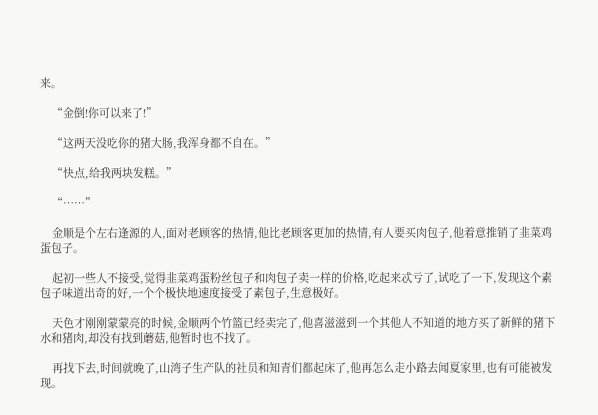来。

    “金倒!你可以来了!”

    “这两天没吃你的猪大肠,我浑身都不自在。”

    “快点,给我两块发糕。”

    “……”

    金顺是个左右逢源的人,面对老顾客的热情,他比老顾客更加的热情,有人要买肉包子,他着意推销了韭菜鸡蛋包子。

    起初一些人不接受,觉得韭菜鸡蛋粉丝包子和肉包子卖一样的价格,吃起来忒亏了,试吃了一下,发现这个素包子味道出奇的好,一个个极快地速度接受了素包子,生意极好。

    天色才刚刚蒙蒙亮的时候,金顺两个竹篮已经卖完了,他喜滋滋到一个其他人不知道的地方买了新鲜的猪下水和猪肉,却没有找到蘑菇,他暂时也不找了。

    再找下去,时间就晚了,山湾子生产队的社员和知青们都起床了,他再怎么走小路去闻夏家里,也有可能被发现。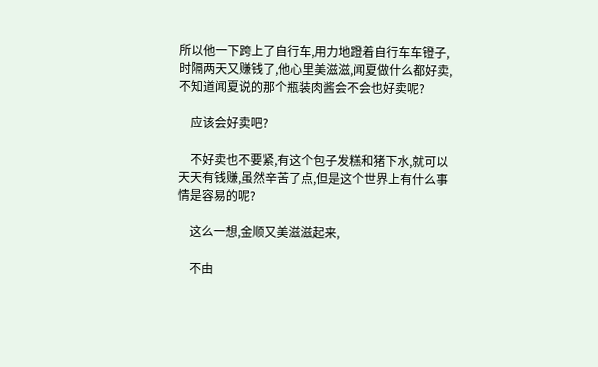所以他一下跨上了自行车,用力地蹬着自行车车镫子,时隔两天又赚钱了,他心里美滋滋,闻夏做什么都好卖,不知道闻夏说的那个瓶装肉酱会不会也好卖呢?

    应该会好卖吧?

    不好卖也不要紧,有这个包子发糕和猪下水,就可以天天有钱赚,虽然辛苦了点,但是这个世界上有什么事情是容易的呢?

    这么一想,金顺又美滋滋起来,

    不由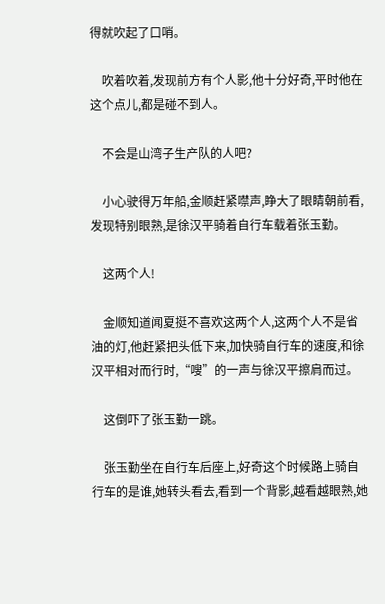得就吹起了口哨。

    吹着吹着,发现前方有个人影,他十分好奇,平时他在这个点儿,都是碰不到人。

    不会是山湾子生产队的人吧?

    小心驶得万年船,金顺赶紧噤声,睁大了眼睛朝前看,发现特别眼熟,是徐汉平骑着自行车载着张玉勤。

    这两个人!

    金顺知道闻夏挺不喜欢这两个人,这两个人不是省油的灯,他赶紧把头低下来,加快骑自行车的速度,和徐汉平相对而行时,“嗖”的一声与徐汉平擦肩而过。

    这倒吓了张玉勤一跳。

    张玉勤坐在自行车后座上,好奇这个时候路上骑自行车的是谁,她转头看去,看到一个背影,越看越眼熟,她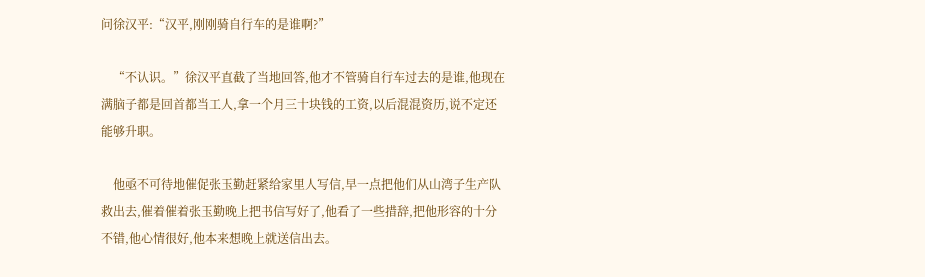问徐汉平:“汉平,刚刚骑自行车的是谁啊?”

    “不认识。”徐汉平直截了当地回答,他才不管骑自行车过去的是谁,他现在满脑子都是回首都当工人,拿一个月三十块钱的工资,以后混混资历,说不定还能够升职。

    他亟不可待地催促张玉勤赶紧给家里人写信,早一点把他们从山湾子生产队救出去,催着催着张玉勤晚上把书信写好了,他看了一些措辞,把他形容的十分不错,他心情很好,他本来想晚上就送信出去。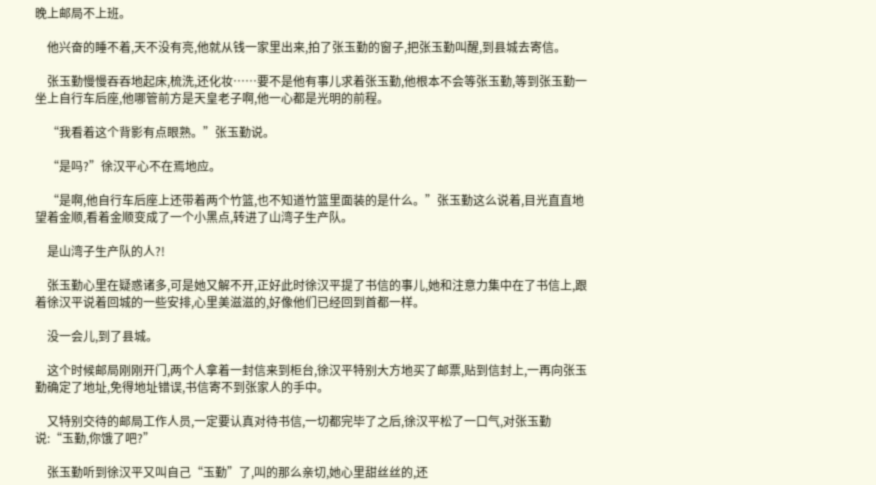晚上邮局不上班。

    他兴奋的睡不着,天不没有亮,他就从钱一家里出来,拍了张玉勤的窗子,把张玉勤叫醒,到县城去寄信。

    张玉勤慢慢吞吞地起床,梳洗,还化妆……要不是他有事儿求着张玉勤,他根本不会等张玉勤,等到张玉勤一坐上自行车后座,他哪管前方是天皇老子啊,他一心都是光明的前程。

    “我看着这个背影有点眼熟。”张玉勤说。

    “是吗?”徐汉平心不在焉地应。

    “是啊,他自行车后座上还带着两个竹篮,也不知道竹篮里面装的是什么。”张玉勤这么说着,目光直直地望着金顺,看着金顺变成了一个小黑点,转进了山湾子生产队。

    是山湾子生产队的人?!

    张玉勤心里在疑惑诸多,可是她又解不开,正好此时徐汉平提了书信的事儿,她和注意力集中在了书信上,跟着徐汉平说着回城的一些安排,心里美滋滋的,好像他们已经回到首都一样。

    没一会儿,到了县城。

    这个时候邮局刚刚开门,两个人拿着一封信来到柜台,徐汉平特别大方地买了邮票,贴到信封上,一再向张玉勤确定了地址,免得地址错误,书信寄不到张家人的手中。

    又特别交待的邮局工作人员,一定要认真对待书信,一切都完毕了之后,徐汉平松了一口气,对张玉勤说:“玉勤,你饿了吧?”

    张玉勤听到徐汉平又叫自己“玉勤”了,叫的那么亲切,她心里甜丝丝的,还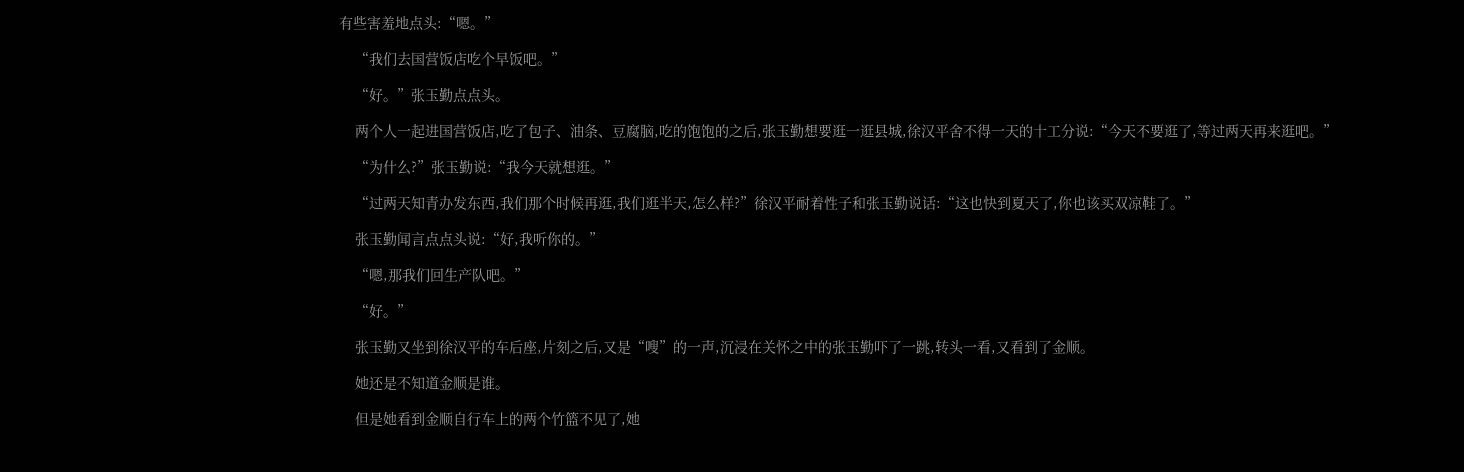有些害羞地点头:“嗯。”

    “我们去国营饭店吃个早饭吧。”

    “好。”张玉勤点点头。

    两个人一起进国营饭店,吃了包子、油条、豆腐脑,吃的饱饱的之后,张玉勤想要逛一逛县城,徐汉平舍不得一天的十工分说:“今天不要逛了,等过两天再来逛吧。”

    “为什么?”张玉勤说:“我今天就想逛。”

    “过两天知青办发东西,我们那个时候再逛,我们逛半天,怎么样?”徐汉平耐着性子和张玉勤说话:“这也快到夏天了,你也该买双凉鞋了。”

    张玉勤闻言点点头说:“好,我听你的。”

    “嗯,那我们回生产队吧。”

    “好。”

    张玉勤又坐到徐汉平的车后座,片刻之后,又是“嗖”的一声,沉浸在关怀之中的张玉勤吓了一跳,转头一看,又看到了金顺。

    她还是不知道金顺是谁。

    但是她看到金顺自行车上的两个竹篮不见了,她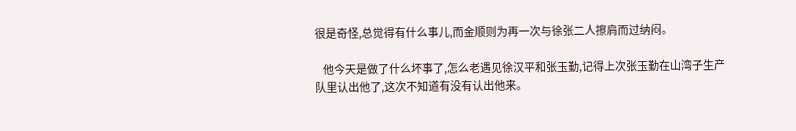很是奇怪,总觉得有什么事儿,而金顺则为再一次与徐张二人擦肩而过纳闷。

    他今天是做了什么坏事了,怎么老遇见徐汉平和张玉勤,记得上次张玉勤在山湾子生产队里认出他了,这次不知道有没有认出他来。